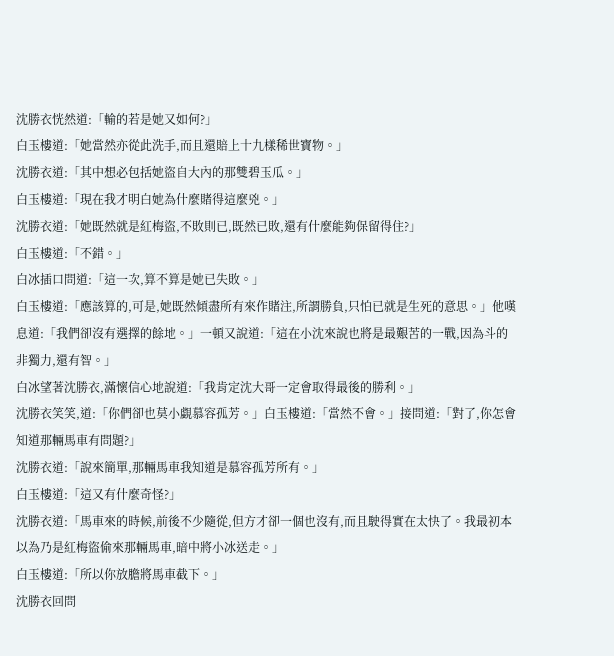沈勝衣恍然道:「輸的若是她又如何?」
白玉樓道:「她當然亦從此洗手,而且還賠上十九樣稀世寶物。」
沈勝衣道:「其中想必包括她盜自大內的那雙碧玉瓜。」
白玉樓道:「現在我才明白她為什麼賭得這麼兇。」
沈勝衣道:「她既然就是紅梅盜,不敗則已,既然已敗,還有什麼能夠保留得住?」
白玉樓道:「不錯。」
白冰插口問道:「這一次,算不算是她已失敗。」
白玉樓道:「應該算的,可是,她既然傾盡所有來作賭注,所謂勝負,只怕已就是生死的意思。」他嘆息道:「我們卻沒有選擇的餘地。」一頓又說道:「這在小沈來說也將是最艱苦的一戰,因為斗的非獨力,還有智。」
白冰望著沈勝衣,滿懷信心地說道:「我肯定沈大哥一定會取得最後的勝利。」
沈勝衣笑笑,道:「你們卻也莫小覷慕容孤芳。」白玉樓道:「當然不會。」接問道:「對了,你怎會知道那輛馬車有問題?」
沈勝衣道:「說來簡單,那輛馬車我知道是慕容孤芳所有。」
白玉樓道:「這又有什麼奇怪?」
沈勝衣道:「馬車來的時候,前後不少隨從,但方才卻一個也沒有,而且駛得實在太快了。我最初本以為乃是紅梅盜偷來那輛馬車,暗中將小冰送走。」
白玉樓道:「所以你放膽將馬車截下。」
沈勝衣回問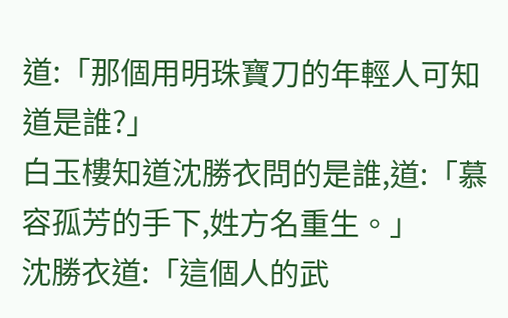道:「那個用明珠寶刀的年輕人可知道是誰?」
白玉樓知道沈勝衣問的是誰,道:「慕容孤芳的手下,姓方名重生。」
沈勝衣道:「這個人的武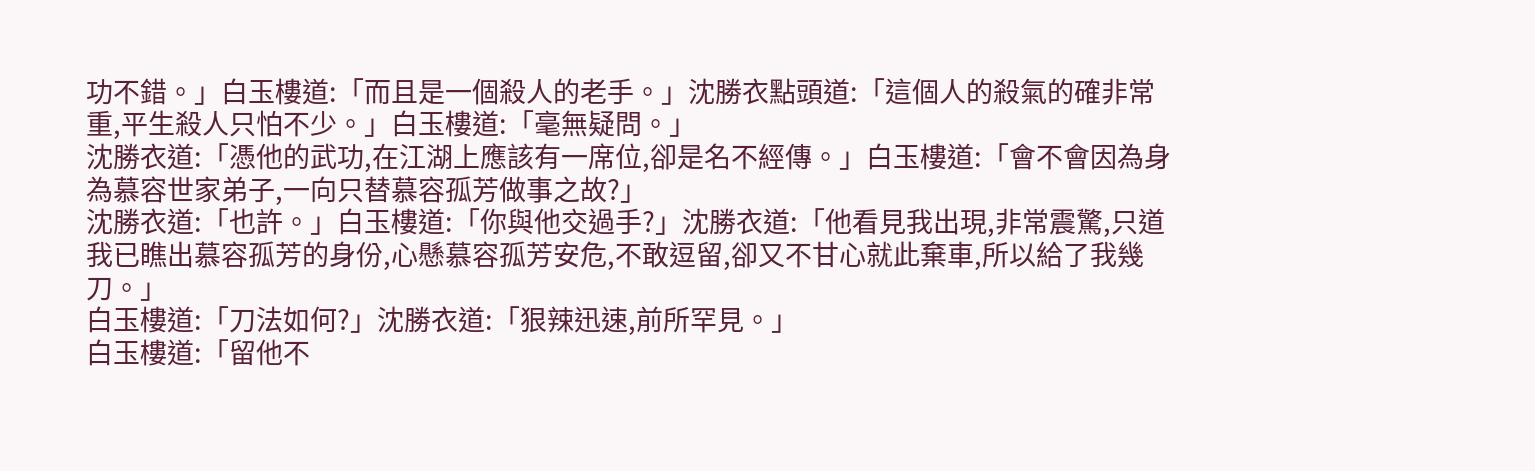功不錯。」白玉樓道:「而且是一個殺人的老手。」沈勝衣點頭道:「這個人的殺氣的確非常重,平生殺人只怕不少。」白玉樓道:「毫無疑問。」
沈勝衣道:「憑他的武功,在江湖上應該有一席位,卻是名不經傳。」白玉樓道:「會不會因為身為慕容世家弟子,一向只替慕容孤芳做事之故?」
沈勝衣道:「也許。」白玉樓道:「你與他交過手?」沈勝衣道:「他看見我出現,非常震驚,只道我已瞧出慕容孤芳的身份,心懸慕容孤芳安危,不敢逗留,卻又不甘心就此棄車,所以給了我幾刀。」
白玉樓道:「刀法如何?」沈勝衣道:「狠辣迅速,前所罕見。」
白玉樓道:「留他不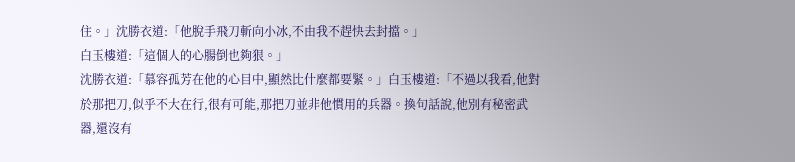住。」沈勝衣道:「他脫手飛刀斬向小冰,不由我不趕快去封擋。」
白玉樓道:「這個人的心腸倒也夠狠。」
沈勝衣道:「慕容孤芳在他的心目中,顯然比什麼都要緊。」白玉樓道:「不過以我看,他對於那把刀,似乎不大在行,很有可能,那把刀並非他慣用的兵器。換句話說,他別有秘密武器,還沒有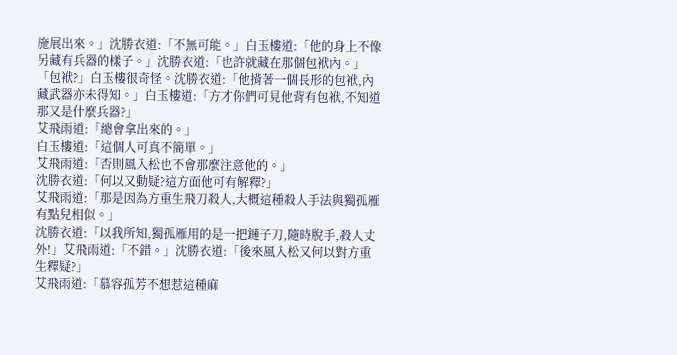施展出來。」沈勝衣道:「不無可能。」白玉樓道:「他的身上不像另藏有兵器的樣子。」沈勝衣道:「也許就藏在那個包袱內。」
「包袱?」白玉樓很奇怪。沈勝衣道:「他揹著一個長形的包袱,內藏武器亦未得知。」白玉樓道:「方才你們可見他背有包袱,不知道那又是什麼兵器?」
艾飛雨道:「總會拿出來的。」
白玉樓道:「這個人可真不簡單。」
艾飛雨道:「否則風入松也不會那麼注意他的。」
沈勝衣道:「何以又動疑?這方面他可有解釋?」
艾飛雨道:「那是因為方重生飛刀殺人,大概這種殺人手法與獨孤雁有點兒相似。」
沈勝衣道:「以我所知,獨孤雁用的是一把鏈子刀,隨時脫手,殺人丈外!」艾飛雨道:「不錯。」沈勝衣道:「後來風入松又何以對方重生釋疑?」
艾飛雨道:「慕容孤芳不想惹這種麻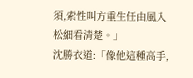須,索性叫方重生任由風入松細看清楚。」
沈勝衣道:「像他這種高手,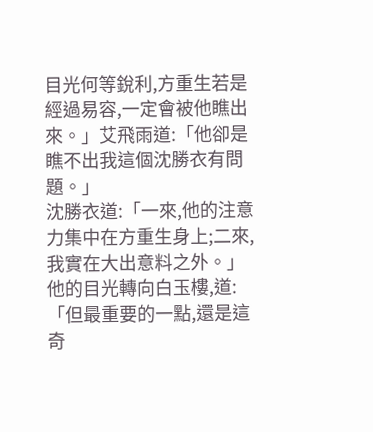目光何等銳利,方重生若是經過易容,一定會被他瞧出來。」艾飛雨道:「他卻是瞧不出我這個沈勝衣有問題。」
沈勝衣道:「一來,他的注意力集中在方重生身上;二來,我實在大出意料之外。」
他的目光轉向白玉樓,道:「但最重要的一點,還是這奇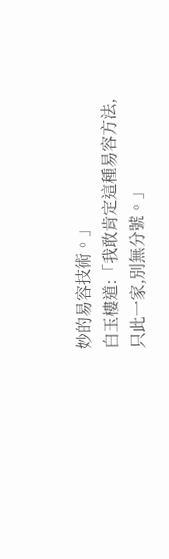妙的易容技術。」
白玉樓道:「我敢肯定這種易容方法,只此一家,別無分號。」